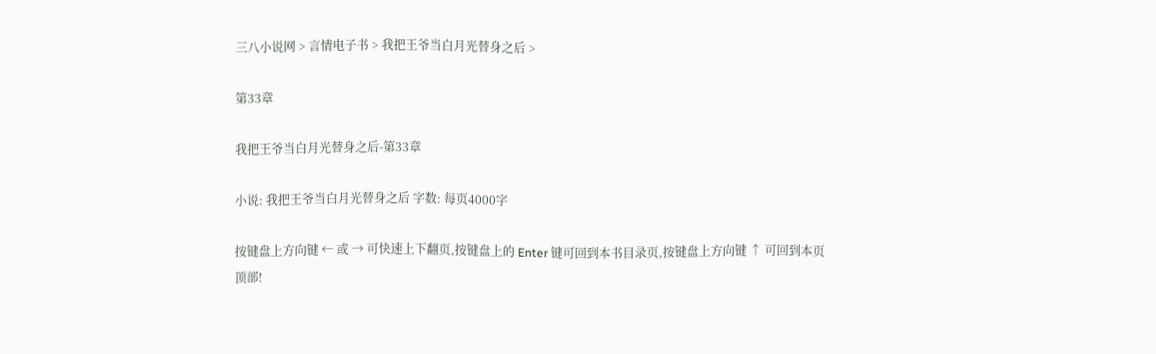三八小说网 > 言情电子书 > 我把王爷当白月光替身之后 >

第33章

我把王爷当白月光替身之后-第33章

小说: 我把王爷当白月光替身之后 字数: 每页4000字

按键盘上方向键 ← 或 → 可快速上下翻页,按键盘上的 Enter 键可回到本书目录页,按键盘上方向键 ↑ 可回到本页顶部!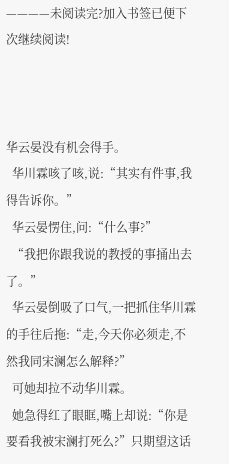————未阅读完?加入书签已便下次继续阅读!



华云晏没有机会得手。
  华川霖咳了咳,说:“其实有件事,我得告诉你。”
  华云晏愣住,问:“什么事?”
  “我把你跟我说的教授的事捅出去了。”
  华云晏倒吸了口气,一把抓住华川霖的手往后拖:“走,今天你必须走,不然我同宋澜怎么解释?”
  可她却拉不动华川霖。
  她急得红了眼眶,嘴上却说:“你是要看我被宋澜打死么?”只期望这话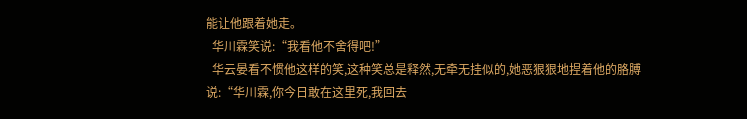能让他跟着她走。
  华川霖笑说:“我看他不舍得吧!”
  华云晏看不惯他这样的笑,这种笑总是释然,无牵无挂似的,她恶狠狠地捏着他的胳膊说:“华川霖,你今日敢在这里死,我回去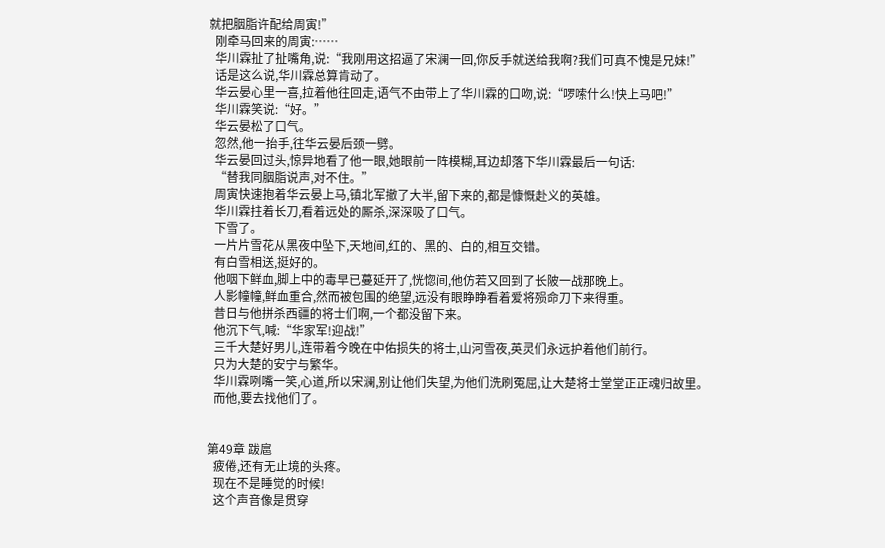就把胭脂许配给周寅!”
  刚牵马回来的周寅:……
  华川霖扯了扯嘴角,说:“我刚用这招逼了宋澜一回,你反手就送给我啊?我们可真不愧是兄妹!”
  话是这么说,华川霖总算肯动了。
  华云晏心里一喜,拉着他往回走,语气不由带上了华川霖的口吻,说:“啰嗦什么!快上马吧!”
  华川霖笑说:“好。”
  华云晏松了口气。
  忽然,他一抬手,往华云晏后颈一劈。
  华云晏回过头,惊异地看了他一眼,她眼前一阵模糊,耳边却落下华川霖最后一句话:
  “替我同胭脂说声,对不住。”
  周寅快速抱着华云晏上马,镇北军撤了大半,留下来的,都是慷慨赴义的英雄。
  华川霖拄着长刀,看着远处的厮杀,深深吸了口气。
  下雪了。
  一片片雪花从黑夜中坠下,天地间,红的、黑的、白的,相互交错。
  有白雪相送,挺好的。
  他咽下鲜血,脚上中的毒早已蔓延开了,恍惚间,他仿若又回到了长陂一战那晚上。
  人影幢幢,鲜血重合,然而被包围的绝望,远没有眼睁睁看着爱将殒命刀下来得重。
  昔日与他拼杀西疆的将士们啊,一个都没留下来。
  他沉下气,喊:“华家军!迎战!”
  三千大楚好男儿,连带着今晚在中佑损失的将士,山河雪夜,英灵们永远护着他们前行。
  只为大楚的安宁与繁华。
  华川霖咧嘴一笑,心道,所以宋澜,别让他们失望,为他们洗刷冤屈,让大楚将士堂堂正正魂归故里。
  而他,要去找他们了。


第49章 跋扈
  疲倦,还有无止境的头疼。
  现在不是睡觉的时候!
  这个声音像是贯穿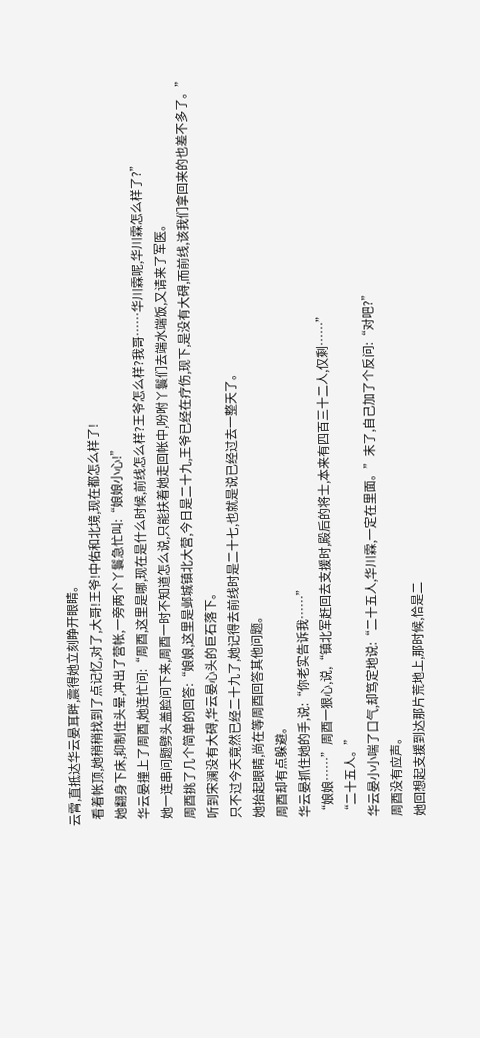云霄,直抵达华云晏耳畔,震得她立刻睁开眼睛。
  看着帐顶,她稍稍找到了点记忆,对了,大哥!王爷!中佑和北境,现在都怎么样了!
  她翻身下床,抑制住头晕,冲出了营帐,一旁两个丫鬟急忙叫:“娘娘小心!”
  华云晏撞上了周酉,她连忙问:“周酉,这里是哪,现在是什么时候,前线怎么样?王爷怎么样?我哥……华川霖呢,华川霖怎么样了?”
  她一连串问题劈头盖脸问下来,周酉一时不知道怎么说,只能扶着她走回帐中,吩咐丫鬟们去端水端饭,又请来了军医。
  周酉挑了几个简单的回答:“娘娘,这里是邺城镇北大营,今日是二十九,王爷已经在疗伤,现下,是没有大碍,而前线,该我们拿回来的也差不多了。”
  听到宋澜没有大碍,华云晏心头的巨石落下。
  只不过今天竟然已经二十九了,她记得去前线时是二十七,也就是说已经过去一整天了。
  她抬起眼睛,尚在等周酉回答其他问题。
  周酉却有点躲避。
  华云晏抓住她的手,说:“你老实告诉我……”
  “娘娘……”周酉一狠心,说,“镇北军赶回去支援时,殿后的将士,本来有四百三十二人,仅剩……”
  “二十五人。”
  华云晏小小喘了口气,却笃定地说:“二十五人,华川霖,一定在里面。”末了,自己加了个反问:“对吧?”
  周酉没有应声。
  她回想起支援到达那片荒地上,那时候,恰是二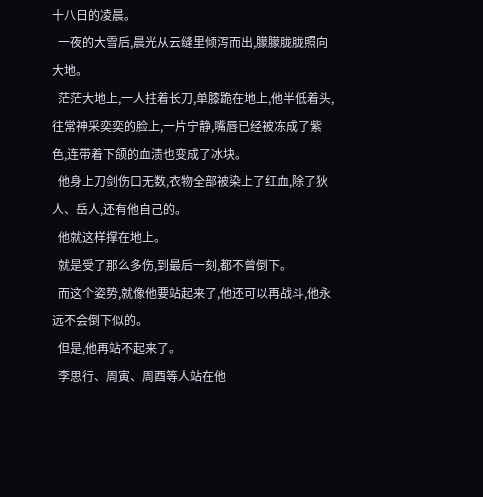十八日的凌晨。
  一夜的大雪后,晨光从云缝里倾泻而出,朦朦胧胧照向大地。
  茫茫大地上,一人拄着长刀,单膝跪在地上,他半低着头,往常神采奕奕的脸上,一片宁静,嘴唇已经被冻成了紫色,连带着下颌的血渍也变成了冰块。
  他身上刀剑伤口无数,衣物全部被染上了红血,除了狄人、岳人,还有他自己的。
  他就这样撑在地上。
  就是受了那么多伤,到最后一刻,都不曾倒下。
  而这个姿势,就像他要站起来了,他还可以再战斗,他永远不会倒下似的。
  但是,他再站不起来了。
  李思行、周寅、周酉等人站在他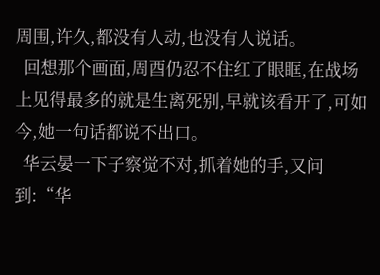周围,许久,都没有人动,也没有人说话。
  回想那个画面,周酉仍忍不住红了眼眶,在战场上见得最多的就是生离死别,早就该看开了,可如今,她一句话都说不出口。
  华云晏一下子察觉不对,抓着她的手,又问到:“华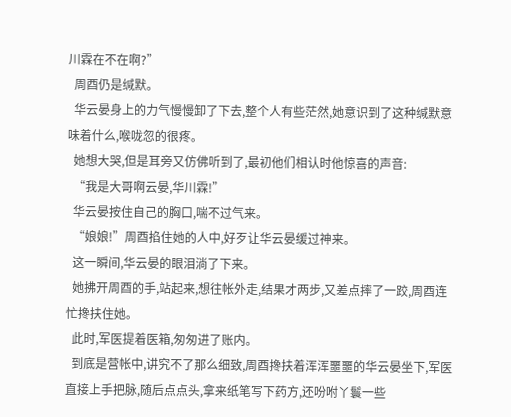川霖在不在啊?”
  周酉仍是缄默。
  华云晏身上的力气慢慢卸了下去,整个人有些茫然,她意识到了这种缄默意味着什么,喉咙忽的很疼。
  她想大哭,但是耳旁又仿佛听到了,最初他们相认时他惊喜的声音:
  “我是大哥啊云晏,华川霖!”
  华云晏按住自己的胸口,喘不过气来。
  “娘娘!”周酉掐住她的人中,好歹让华云晏缓过神来。
  这一瞬间,华云晏的眼泪淌了下来。
  她拂开周酉的手,站起来,想往帐外走,结果才两步,又差点摔了一跤,周酉连忙搀扶住她。
  此时,军医提着医箱,匆匆进了账内。
  到底是营帐中,讲究不了那么细致,周酉搀扶着浑浑噩噩的华云晏坐下,军医直接上手把脉,随后点点头,拿来纸笔写下药方,还吩咐丫鬟一些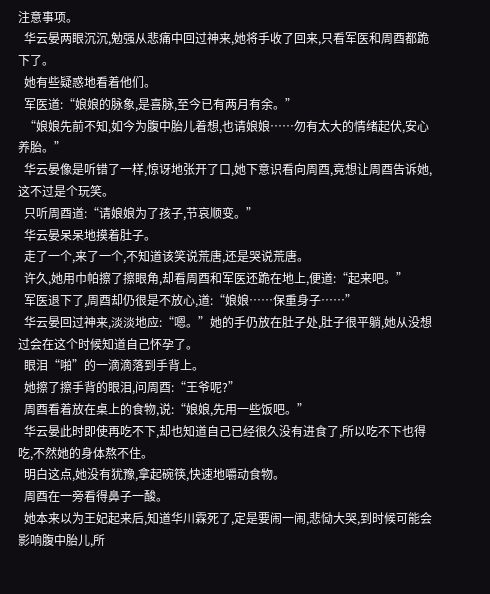注意事项。
  华云晏两眼沉沉,勉强从悲痛中回过神来,她将手收了回来,只看军医和周酉都跪下了。
  她有些疑惑地看着他们。
  军医道:“娘娘的脉象,是喜脉,至今已有两月有余。”
  “娘娘先前不知,如今为腹中胎儿着想,也请娘娘……勿有太大的情绪起伏,安心养胎。”
  华云晏像是听错了一样,惊讶地张开了口,她下意识看向周酉,竟想让周酉告诉她,这不过是个玩笑。
  只听周酉道:“请娘娘为了孩子,节哀顺变。”
  华云晏呆呆地摸着肚子。
  走了一个,来了一个,不知道该笑说荒唐,还是哭说荒唐。
  许久,她用巾帕擦了擦眼角,却看周酉和军医还跪在地上,便道:“起来吧。”
  军医退下了,周酉却仍很是不放心,道:“娘娘……保重身子……”
  华云晏回过神来,淡淡地应:“嗯。”她的手仍放在肚子处,肚子很平躺,她从没想过会在这个时候知道自己怀孕了。
  眼泪“啪”的一滴滴落到手背上。
  她擦了擦手背的眼泪,问周酉:“王爷呢?”
  周酉看着放在桌上的食物,说:“娘娘,先用一些饭吧。”
  华云晏此时即使再吃不下,却也知道自己已经很久没有进食了,所以吃不下也得吃,不然她的身体熬不住。
  明白这点,她没有犹豫,拿起碗筷,快速地嚼动食物。
  周酉在一旁看得鼻子一酸。
  她本来以为王妃起来后,知道华川霖死了,定是要闹一闹,悲恸大哭,到时候可能会影响腹中胎儿,所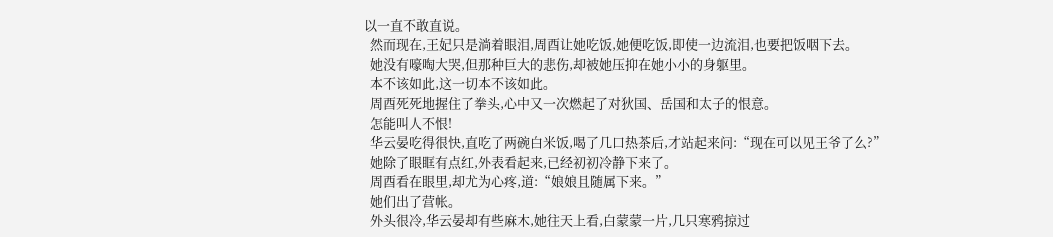以一直不敢直说。
  然而现在,王妃只是淌着眼泪,周酉让她吃饭,她便吃饭,即使一边流泪,也要把饭咽下去。
  她没有嚎啕大哭,但那种巨大的悲伤,却被她压抑在她小小的身躯里。
  本不该如此,这一切本不该如此。
  周酉死死地握住了拳头,心中又一次燃起了对狄国、岳国和太子的恨意。
  怎能叫人不恨!
  华云晏吃得很快,直吃了两碗白米饭,喝了几口热茶后,才站起来问:“现在可以见王爷了么?”
  她除了眼眶有点红,外表看起来,已经初初冷静下来了。
  周酉看在眼里,却尤为心疼,道:“娘娘且随属下来。”
  她们出了营帐。
  外头很冷,华云晏却有些麻木,她往天上看,白蒙蒙一片,几只寒鸦掠过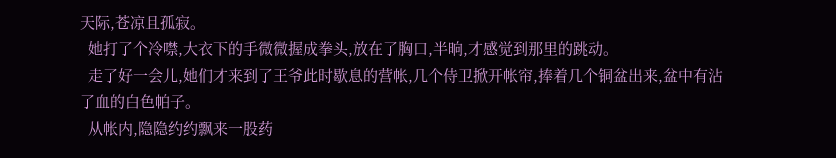天际,苍凉且孤寂。
  她打了个冷噤,大衣下的手微微握成拳头,放在了胸口,半晌,才感觉到那里的跳动。
  走了好一会儿,她们才来到了王爷此时歇息的营帐,几个侍卫掀开帐帘,捧着几个铜盆出来,盆中有沾了血的白色帕子。
  从帐内,隐隐约约飘来一股药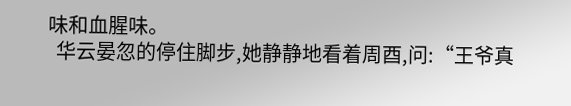味和血腥味。
  华云晏忽的停住脚步,她静静地看着周酉,问:“王爷真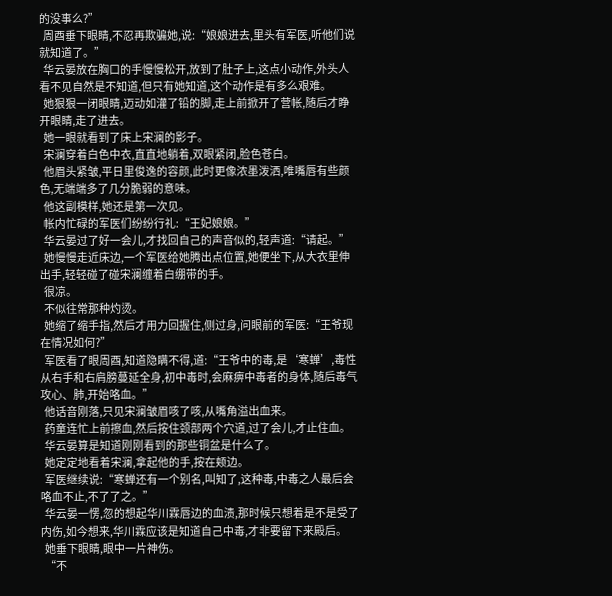的没事么?”
  周酉垂下眼睛,不忍再欺骗她,说:“娘娘进去,里头有军医,听他们说就知道了。”
  华云晏放在胸口的手慢慢松开,放到了肚子上,这点小动作,外头人看不见自然是不知道,但只有她知道,这个动作是有多么艰难。
  她狠狠一闭眼睛,迈动如灌了铅的脚,走上前掀开了营帐,随后才睁开眼睛,走了进去。
  她一眼就看到了床上宋澜的影子。
  宋澜穿着白色中衣,直直地躺着,双眼紧闭,脸色苍白。
  他眉头紧皱,平日里俊逸的容颜,此时更像浓墨泼洒,唯嘴唇有些颜色,无端端多了几分脆弱的意味。
  他这副模样,她还是第一次见。
  帐内忙碌的军医们纷纷行礼:“王妃娘娘。”
  华云晏过了好一会儿,才找回自己的声音似的,轻声道:“请起。”
  她慢慢走近床边,一个军医给她腾出点位置,她便坐下,从大衣里伸出手,轻轻碰了碰宋澜缠着白绷带的手。
  很凉。
  不似往常那种灼烫。
  她缩了缩手指,然后才用力回握住,侧过身,问眼前的军医:“王爷现在情况如何?”
  军医看了眼周酉,知道隐瞒不得,道:“王爷中的毒,是‘寒蝉’,毒性从右手和右肩膀蔓延全身,初中毒时,会麻痹中毒者的身体,随后毒气攻心、肺,开始咯血。”
  他话音刚落,只见宋澜皱眉咳了咳,从嘴角溢出血来。
  药童连忙上前擦血,然后按住颈部两个穴道,过了会儿,才止住血。
  华云晏算是知道刚刚看到的那些铜盆是什么了。
  她定定地看着宋澜,拿起他的手,按在颊边。
  军医继续说:“寒蝉还有一个别名,叫知了,这种毒,中毒之人最后会咯血不止,不了了之。”
  华云晏一愣,忽的想起华川霖唇边的血渍,那时候只想着是不是受了内伤,如今想来,华川霖应该是知道自己中毒,才非要留下来殿后。
  她垂下眼睛,眼中一片神伤。
  “不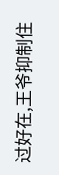过好在,王爷抑制住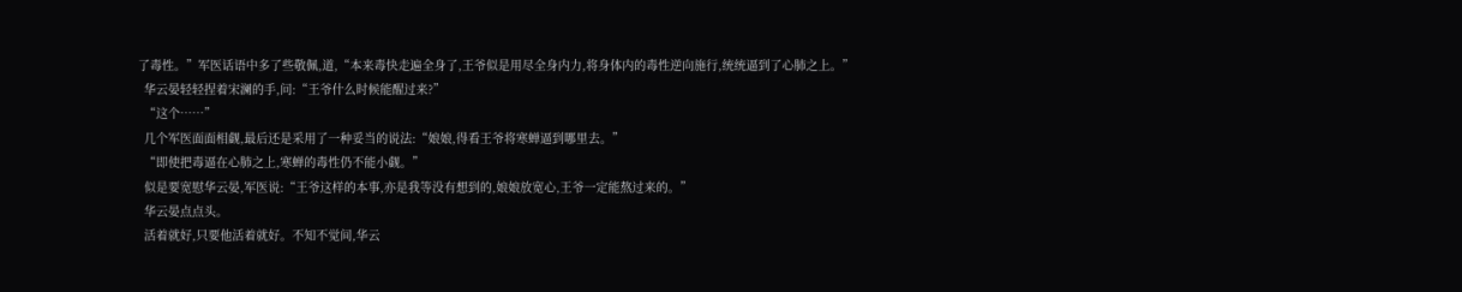了毒性。”军医话语中多了些敬佩,道,“本来毒快走遍全身了,王爷似是用尽全身内力,将身体内的毒性逆向施行,统统逼到了心肺之上。”
  华云晏轻轻捏着宋澜的手,问:“王爷什么时候能醒过来?”
  “这个……”
  几个军医面面相觑,最后还是采用了一种妥当的说法:“娘娘,得看王爷将寒蝉逼到哪里去。”
  “即使把毒逼在心肺之上,寒蝉的毒性仍不能小觑。”
  似是要宽慰华云晏,军医说:“王爷这样的本事,亦是我等没有想到的,娘娘放宽心,王爷一定能熬过来的。”
  华云晏点点头。
  活着就好,只要他活着就好。不知不觉间,华云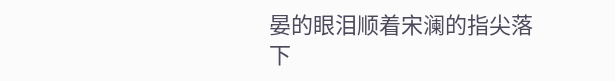晏的眼泪顺着宋澜的指尖落下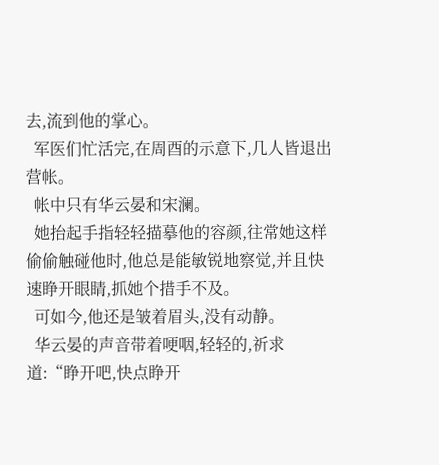去,流到他的掌心。
  军医们忙活完,在周酉的示意下,几人皆退出营帐。
  帐中只有华云晏和宋澜。
  她抬起手指轻轻描摹他的容颜,往常她这样偷偷触碰他时,他总是能敏锐地察觉,并且快速睁开眼睛,抓她个措手不及。
  可如今,他还是皱着眉头,没有动静。
  华云晏的声音带着哽咽,轻轻的,祈求道:“睁开吧,快点睁开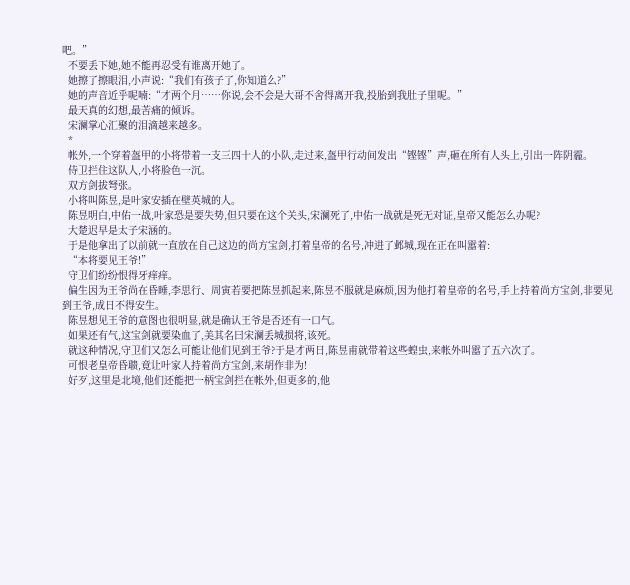吧。”
  不要丢下她,她不能再忍受有谁离开她了。
  她擦了擦眼泪,小声说:“我们有孩子了,你知道么?”
  她的声音近乎呢喃:“才两个月……你说,会不会是大哥不舍得离开我,投胎到我肚子里呢。”
  最天真的幻想,最苦痛的倾诉。
  宋澜掌心汇聚的泪滴越来越多。
  *
  帐外,一个穿着盔甲的小将带着一支三四十人的小队,走过来,盔甲行动间发出“铿铿”声,砸在所有人头上,引出一阵阴霾。
  侍卫拦住这队人,小将脸色一沉。
  双方剑拔弩张。
  小将叫陈昱,是叶家安插在壁英城的人。
  陈昱明白,中佑一战,叶家恐是要失势,但只要在这个关头,宋澜死了,中佑一战就是死无对证,皇帝又能怎么办呢?
  大楚迟早是太子宋涵的。
  于是他拿出了以前就一直放在自己这边的尚方宝剑,打着皇帝的名号,冲进了邺城,现在正在叫嚣着:
  “本将要见王爷!”
  守卫们纷纷恨得牙痒痒。
  偏生因为王爷尚在昏睡,李思行、周寅若要把陈昱抓起来,陈昱不服就是麻烦,因为他打着皇帝的名号,手上持着尚方宝剑,非要见到王爷,成日不得安生。
  陈昱想见王爷的意图也很明显,就是确认王爷是否还有一口气。
  如果还有气,这宝剑就要染血了,美其名曰宋澜丢城损将,该死。
  就这种情况,守卫们又怎么可能让他们见到王爷?于是才两日,陈昱甫就带着这些蝗虫,来帐外叫嚣了五六次了。
  可恨老皇帝昏聩,竟让叶家人持着尚方宝剑,来胡作非为!
  好歹,这里是北境,他们还能把一柄宝剑拦在帐外,但更多的,他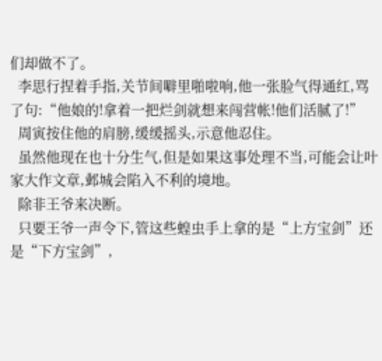们却做不了。
  李思行捏着手指,关节间噼里啪啦响,他一张脸气得通红,骂了句:“他娘的!拿着一把烂剑就想来闯营帐!他们活腻了!”
  周寅按住他的肩膀,缓缓摇头,示意他忍住。
  虽然他现在也十分生气,但是如果这事处理不当,可能会让叶家大作文章,邺城会陷入不利的境地。
  除非王爷来决断。
  只要王爷一声令下,管这些蝗虫手上拿的是“上方宝剑”还是“下方宝剑”,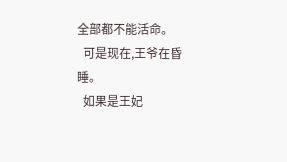全部都不能活命。
  可是现在,王爷在昏睡。
  如果是王妃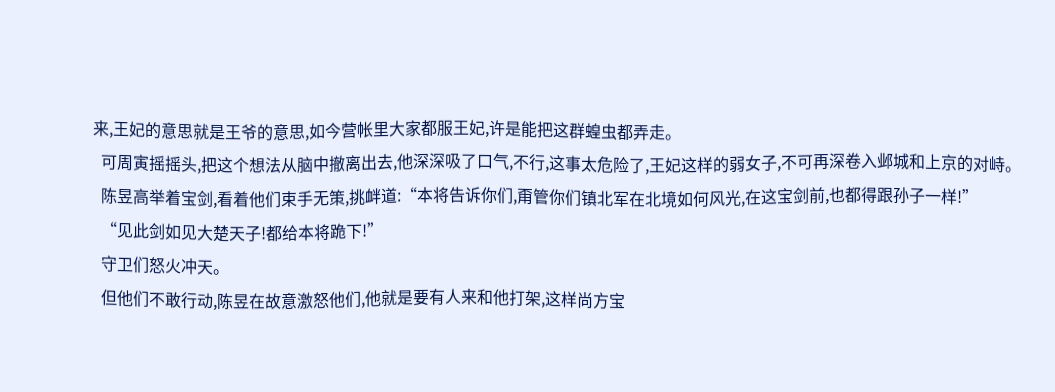来,王妃的意思就是王爷的意思,如今营帐里大家都服王妃,许是能把这群蝗虫都弄走。
  可周寅摇摇头,把这个想法从脑中撤离出去,他深深吸了口气,不行,这事太危险了,王妃这样的弱女子,不可再深卷入邺城和上京的对峙。
  陈昱高举着宝剑,看着他们束手无策,挑衅道:“本将告诉你们,甭管你们镇北军在北境如何风光,在这宝剑前,也都得跟孙子一样!”
  “见此剑如见大楚天子!都给本将跪下!”
  守卫们怒火冲天。
  但他们不敢行动,陈昱在故意激怒他们,他就是要有人来和他打架,这样尚方宝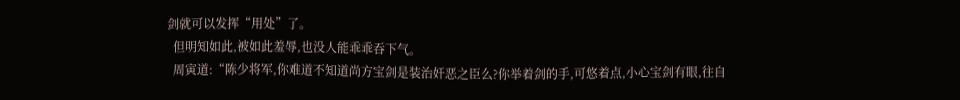剑就可以发挥“用处”了。
  但明知如此,被如此羞辱,也没人能乖乖吞下气。
  周寅道:“陈少将军,你难道不知道尚方宝剑是装治奸恶之臣么?你举着剑的手,可悠着点,小心宝剑有眼,往自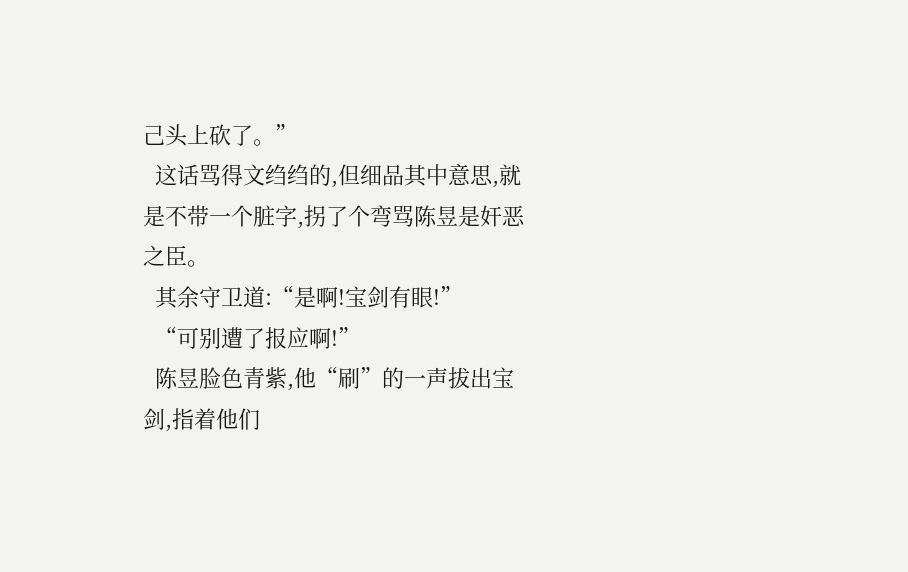己头上砍了。”
  这话骂得文绉绉的,但细品其中意思,就是不带一个脏字,拐了个弯骂陈昱是奸恶之臣。
  其余守卫道:“是啊!宝剑有眼!”
  “可别遭了报应啊!”
  陈昱脸色青紫,他“刷”的一声拔出宝剑,指着他们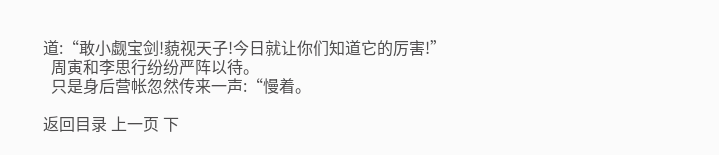道:“敢小觑宝剑!藐视天子!今日就让你们知道它的厉害!”
  周寅和李思行纷纷严阵以待。
  只是身后营帐忽然传来一声:“慢着。

返回目录 上一页 下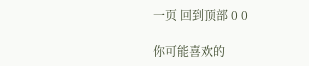一页 回到顶部 0 0

你可能喜欢的